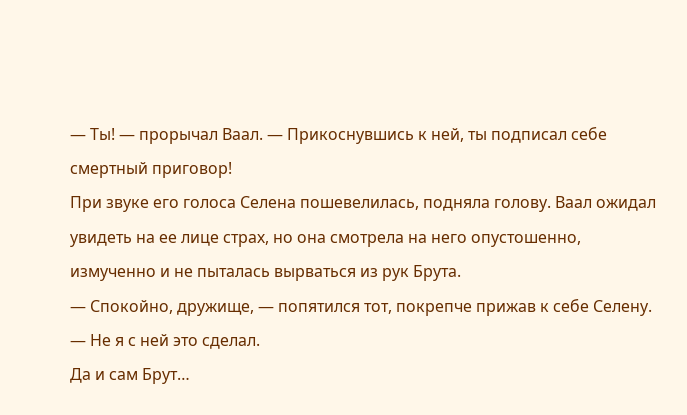— Ты! — прорычал Ваал. — Прикоснувшись к ней, ты подписал себе смертный приговор!
При звуке его голоса Селена пошевелилась, подняла голову. Ваал ожидал увидеть на ее лице страх, но она смотрела на него опустошенно, измученно и не пыталась вырваться из рук Брута.
— Спокойно, дружище, — попятился тот, покрепче прижав к себе Селену. — Не я с ней это сделал.
Да и сам Брут…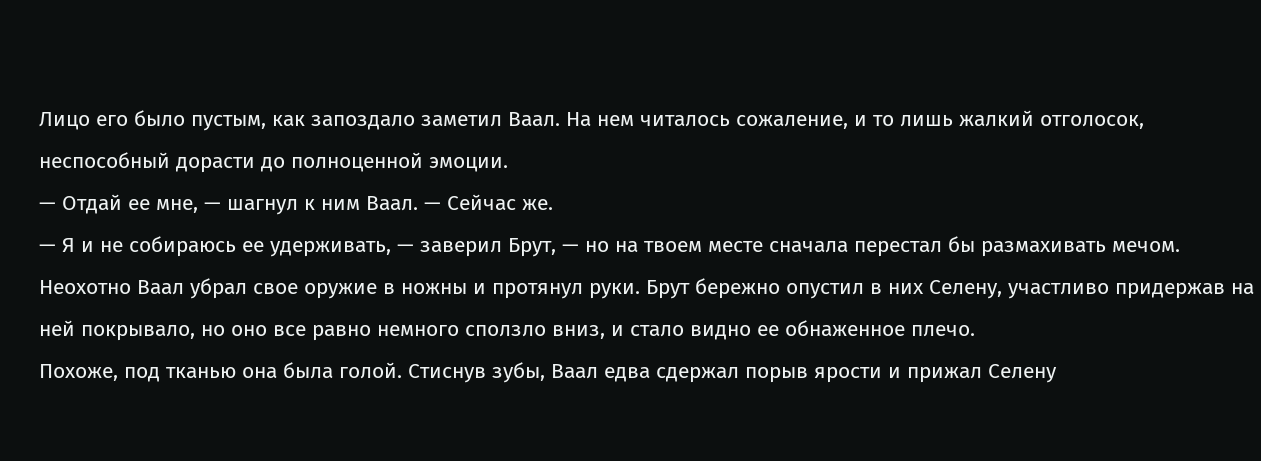Лицо его было пустым, как запоздало заметил Ваал. На нем читалось сожаление, и то лишь жалкий отголосок, неспособный дорасти до полноценной эмоции.
— Отдай ее мне, — шагнул к ним Ваал. — Сейчас же.
— Я и не собираюсь ее удерживать, — заверил Брут, — но на твоем месте сначала перестал бы размахивать мечом.
Неохотно Ваал убрал свое оружие в ножны и протянул руки. Брут бережно опустил в них Селену, участливо придержав на ней покрывало, но оно все равно немного сползло вниз, и стало видно ее обнаженное плечо.
Похоже, под тканью она была голой. Стиснув зубы, Ваал едва сдержал порыв ярости и прижал Селену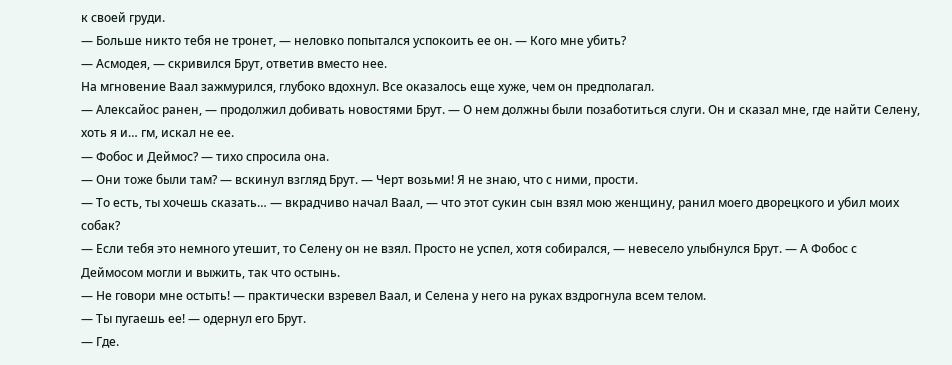к своей груди.
— Больше никто тебя не тронет, — неловко попытался успокоить ее он. — Кого мне убить?
— Асмодея, — скривился Брут, ответив вместо нее.
На мгновение Ваал зажмурился, глубоко вдохнул. Все оказалось еще хуже, чем он предполагал.
— Алексайос ранен, — продолжил добивать новостями Брут. — О нем должны были позаботиться слуги. Он и сказал мне, где найти Селену, хоть я и… гм, искал не ее.
— Фобос и Деймос? — тихо спросила она.
— Они тоже были там? — вскинул взгляд Брут. — Черт возьми! Я не знаю, что с ними, прости.
— То есть, ты хочешь сказать… — вкрадчиво начал Ваал, — что этот сукин сын взял мою женщину, ранил моего дворецкого и убил моих собак?
— Если тебя это немного утешит, то Селену он не взял. Просто не успел, хотя собирался, — невесело улыбнулся Брут. — А Фобос с Деймосом могли и выжить, так что остынь.
— Не говори мне остыть! — практически взревел Ваал, и Селена у него на руках вздрогнула всем телом.
— Ты пугаешь ее! — одернул его Брут.
— Где.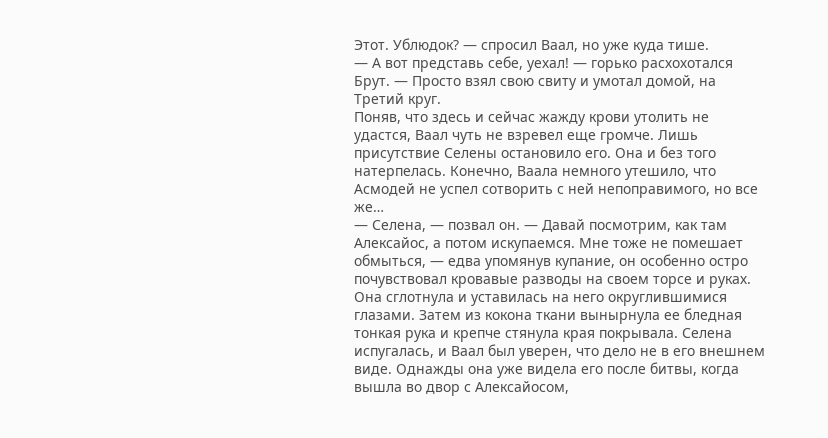Этот. Ублюдок? — спросил Ваал, но уже куда тише.
— А вот представь себе, уехал! — горько расхохотался Брут. — Просто взял свою свиту и умотал домой, на Третий круг.
Поняв, что здесь и сейчас жажду крови утолить не удастся, Ваал чуть не взревел еще громче. Лишь присутствие Селены остановило его. Она и без того натерпелась. Конечно, Ваала немного утешило, что Асмодей не успел сотворить с ней непоправимого, но все же…
— Селена, — позвал он. — Давай посмотрим, как там Алексайос, а потом искупаемся. Мне тоже не помешает обмыться, — едва упомянув купание, он особенно остро почувствовал кровавые разводы на своем торсе и руках.
Она сглотнула и уставилась на него округлившимися глазами. Затем из кокона ткани вынырнула ее бледная тонкая рука и крепче стянула края покрывала. Селена испугалась, и Ваал был уверен, что дело не в его внешнем виде. Однажды она уже видела его после битвы, когда вышла во двор с Алексайосом,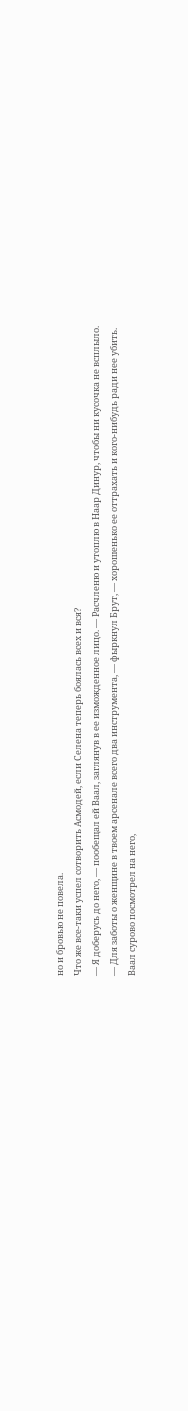но и бровью не повела.
Что же все-таки успел сотворить Асмодей, если Селена теперь боялась всех и вся?
— Я доберусь до него, — пообещал ей Ваал, заглянув в ее изможденное лицо. — Расчленю и утоплю в Наар Динур, чтобы ни кусочка не всплыло.
— Для заботы о женщине в твоем арсенале всего два инструмента, — фыркнул Брут, — хорошенько ее оттрахать и кого-нибудь ради нее убить.
Ваал сурово посмотрел на него,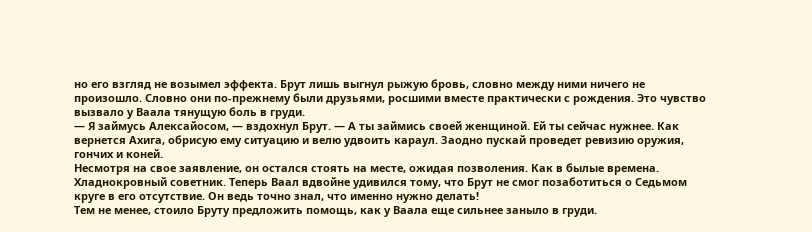но его взгляд не возымел эффекта. Брут лишь выгнул рыжую бровь, словно между ними ничего не произошло. Словно они по-прежнему были друзьями, росшими вместе практически с рождения. Это чувство вызвало у Ваала тянущую боль в груди.
— Я займусь Алексайосом, — вздохнул Брут. — А ты займись своей женщиной. Ей ты сейчас нужнее. Как вернется Ахига, обрисую ему ситуацию и велю удвоить караул. Заодно пускай проведет ревизию оружия, гончих и коней.
Несмотря на свое заявление, он остался стоять на месте, ожидая позволения. Как в былые времена. Хладнокровный советник. Теперь Ваал вдвойне удивился тому, что Брут не смог позаботиться о Седьмом круге в его отсутствие. Он ведь точно знал, что именно нужно делать!
Тем не менее, стоило Бруту предложить помощь, как у Ваала еще сильнее заныло в груди.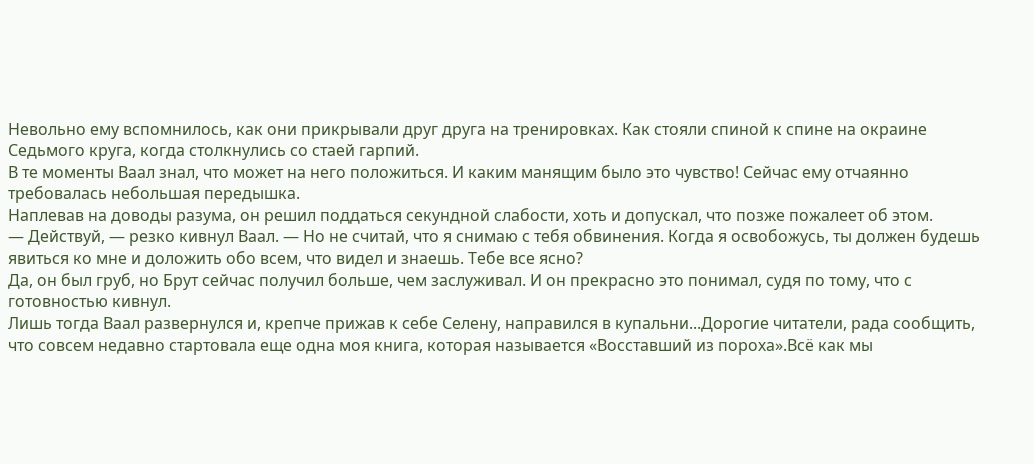Невольно ему вспомнилось, как они прикрывали друг друга на тренировках. Как стояли спиной к спине на окраине Седьмого круга, когда столкнулись со стаей гарпий.
В те моменты Ваал знал, что может на него положиться. И каким манящим было это чувство! Сейчас ему отчаянно требовалась небольшая передышка.
Наплевав на доводы разума, он решил поддаться секундной слабости, хоть и допускал, что позже пожалеет об этом.
— Действуй, — резко кивнул Ваал. — Но не считай, что я снимаю с тебя обвинения. Когда я освобожусь, ты должен будешь явиться ко мне и доложить обо всем, что видел и знаешь. Тебе все ясно?
Да, он был груб, но Брут сейчас получил больше, чем заслуживал. И он прекрасно это понимал, судя по тому, что с готовностью кивнул.
Лишь тогда Ваал развернулся и, крепче прижав к себе Селену, направился в купальни...Дорогие читатели, рада сообщить, что совсем недавно стартовала еще одна моя книга, которая называется «Восставший из пороха».Всё как мы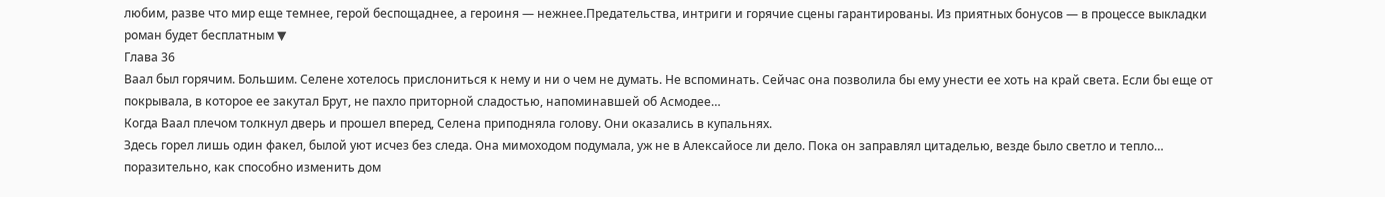любим, разве что мир еще темнее, герой беспощаднее, а героиня — нежнее.Предательства, интриги и горячие сцены гарантированы. Из приятных бонусов — в процессе выкладки роман будет бесплатным ▼
Глава 36
Ваал был горячим. Большим. Селене хотелось прислониться к нему и ни о чем не думать. Не вспоминать. Сейчас она позволила бы ему унести ее хоть на край света. Если бы еще от покрывала, в которое ее закутал Брут, не пахло приторной сладостью, напоминавшей об Асмодее…
Когда Ваал плечом толкнул дверь и прошел вперед, Селена приподняла голову. Они оказались в купальнях.
Здесь горел лишь один факел, былой уют исчез без следа. Она мимоходом подумала, уж не в Алексайосе ли дело. Пока он заправлял цитаделью, везде было светло и тепло… поразительно, как способно изменить дом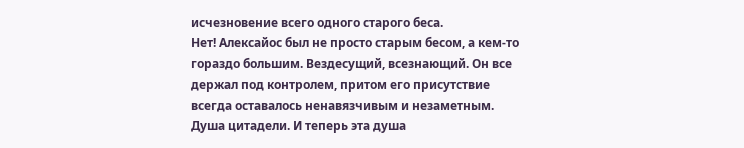исчезновение всего одного старого беса.
Нет! Алексайос был не просто старым бесом, а кем-то гораздо большим. Вездесущий, всезнающий. Он все держал под контролем, притом его присутствие всегда оставалось ненавязчивым и незаметным. Душа цитадели. И теперь эта душа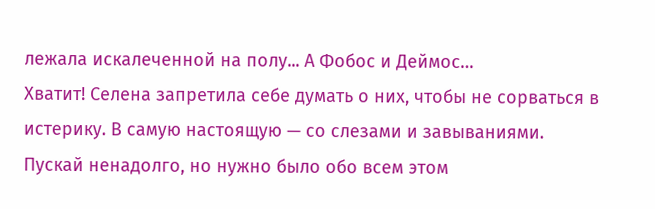лежала искалеченной на полу... А Фобос и Деймос…
Хватит! Селена запретила себе думать о них, чтобы не сорваться в истерику. В самую настоящую — со слезами и завываниями.
Пускай ненадолго, но нужно было обо всем этом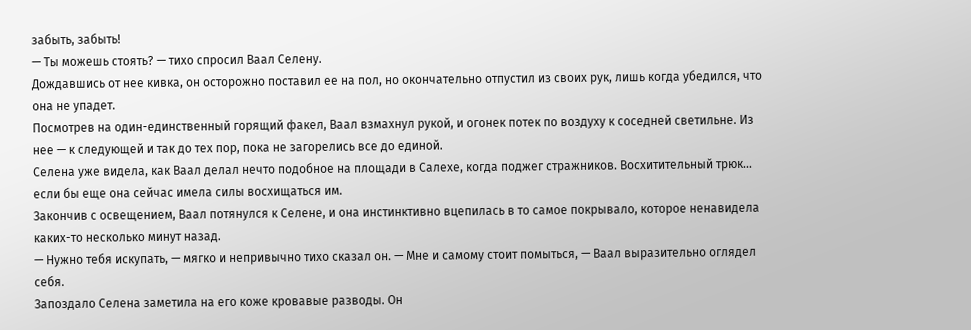забыть, забыть!
— Ты можешь стоять? — тихо спросил Ваал Селену.
Дождавшись от нее кивка, он осторожно поставил ее на пол, но окончательно отпустил из своих рук, лишь когда убедился, что она не упадет.
Посмотрев на один-единственный горящий факел, Ваал взмахнул рукой, и огонек потек по воздуху к соседней светильне. Из нее — к следующей и так до тех пор, пока не загорелись все до единой.
Селена уже видела, как Ваал делал нечто подобное на площади в Салехе, когда поджег стражников. Восхитительный трюк… если бы еще она сейчас имела силы восхищаться им.
Закончив с освещением, Ваал потянулся к Селене, и она инстинктивно вцепилась в то самое покрывало, которое ненавидела каких-то несколько минут назад.
— Нужно тебя искупать, — мягко и непривычно тихо сказал он. — Мне и самому стоит помыться, — Ваал выразительно оглядел себя.
Запоздало Селена заметила на его коже кровавые разводы. Он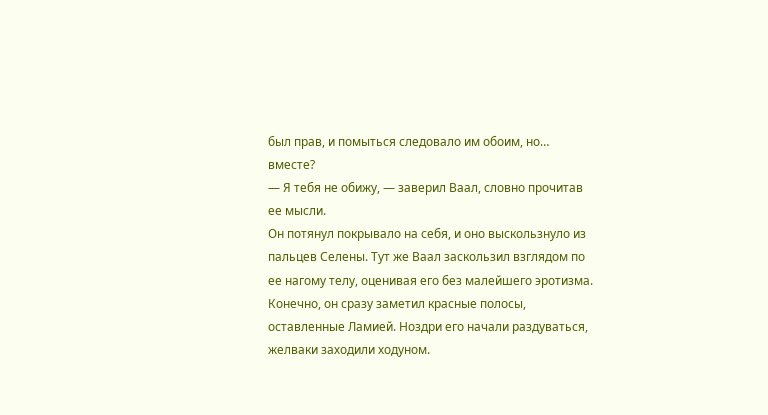был прав, и помыться следовало им обоим, но… вместе?
— Я тебя не обижу, — заверил Ваал, словно прочитав ее мысли.
Он потянул покрывало на себя, и оно выскользнуло из пальцев Селены. Тут же Ваал заскользил взглядом по ее нагому телу, оценивая его без малейшего эротизма. Конечно, он сразу заметил красные полосы, оставленные Ламией. Ноздри его начали раздуваться, желваки заходили ходуном.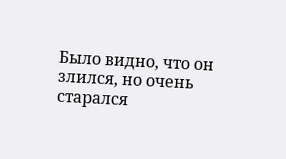Было видно, что он злился, но очень старался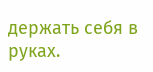держать себя в руках.